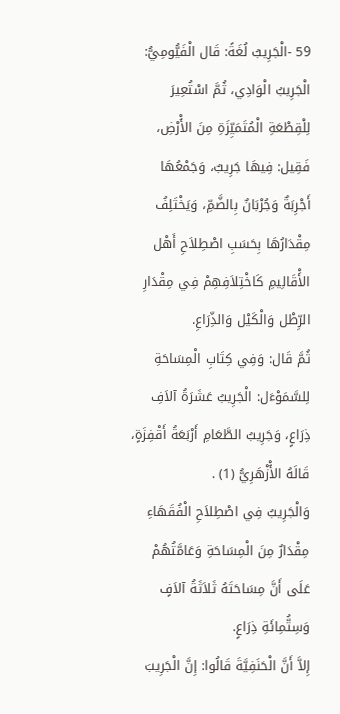59 -الْجَرِيبُ لُغَةً: قَال الْفَيُّومِيُّ: الْجَرِيبُ الْوَادِي، ثُمَّ اسْتُعِيرَ لِلْقِطْعَةِ الْمُتَمَيِّزَةِ مِنَ الأَْرْضِ، فَقِيل: فِيهَا جَرِيبٌ، وَجَمْعُهَا أَجْرِبَةٌ وَجُرْبَانٌ بِالضَّمِّ، وَيَخْتَلِفُ مِقْدَارُهَا بِحَسَبِ اصْطِلاَحِ أَهْل الأَْقَالِيمِ كَاخْتِلاَفِهِمْ فِي مِقْدَارِ الرِّطْل وَالْكَيْل وَالذِّرَاعِ.
ثُمَّ قَال: وَفِي كِتَابِ الْمِسَاحَةِ لِلسَّمَوْءَل: الْجَرِيبُ عَشَرَةُ آلاَفِ ذِرَاعٍ، وَجَرِيبُ الطَّعَامِ أَرْبَعَةُ أَقْفِزَةٍ، قَالَهُ الأَْزْهَرِيُّ (1) .
وَالْجَرِيبُ فِي اصْطِلاَحِ الْفُقَهَاءِ مِقْدَارٌ مِنَ الْمِسَاحَةِ وَعَامَّتُهُمْ عَلَى أَنَّ مِسَاحَتَهُ ثَلاَثَةُ آلاَفٍ وَسِتُّمِائَةِ ذِرَاعٍ.
إِلاَّ أَنَّ الْحَنَفِيَّةَ قَالُوا: إِنَّ الْجَرِيبَ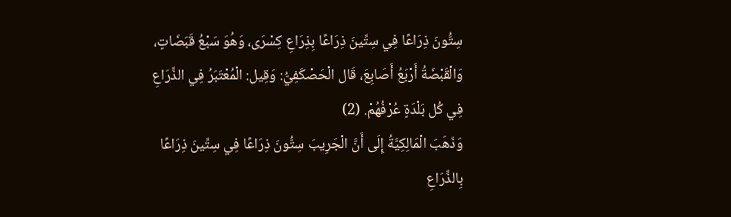سِتُّونَ ذِرَاعًا فِي سِتِّينَ ذِرَاعًا بِذِرَاعِ كِسْرَى، وَهُوَ سَبْعُ قَبَضَاتٍ، وَالْقَبْضَةُ أَرْبَعُ أَصَابِعَ، قَال الْحَصْكَفِيُّ: وَقِيل: الْمُعْتَبَرُ فِي الذِّرَاعِ فِي كُل بَلْدَةٍ عُرْفُهُمْ. (2)
وَذَهَبَ الْمَالِكِيَّةُ إِلَى أَنَّ الْجَرِيبَ سِتُّونَ ذِرَاعًا فِي سِتِّينَ ذِرَاعًا بِالذِّرَاعِ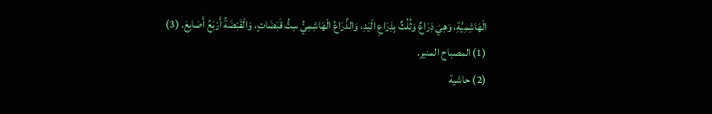الْهَاشِمِيَّةِ، وَهِيَ ذِرَاعٌ وَثُلُثٌ بِذِرَاعِ الْيَدِ، وَالذِّرَاعُ الْهَاشِمِيُّ سِتُّ قَبَضَاتٍ، وَالْقَبْضَةُ أَرْبَعُ أَصَابِعَ. (3)
(1) المصباح المنير.
(2) حاشية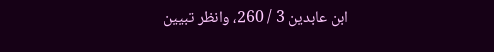ابن عابدين 3 / 260، وانظر تبيين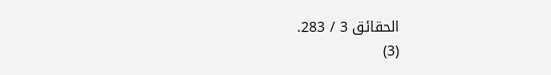الحقائق 3 / 283.
(3)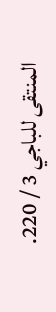المنتقى للباجي 3 / 220.